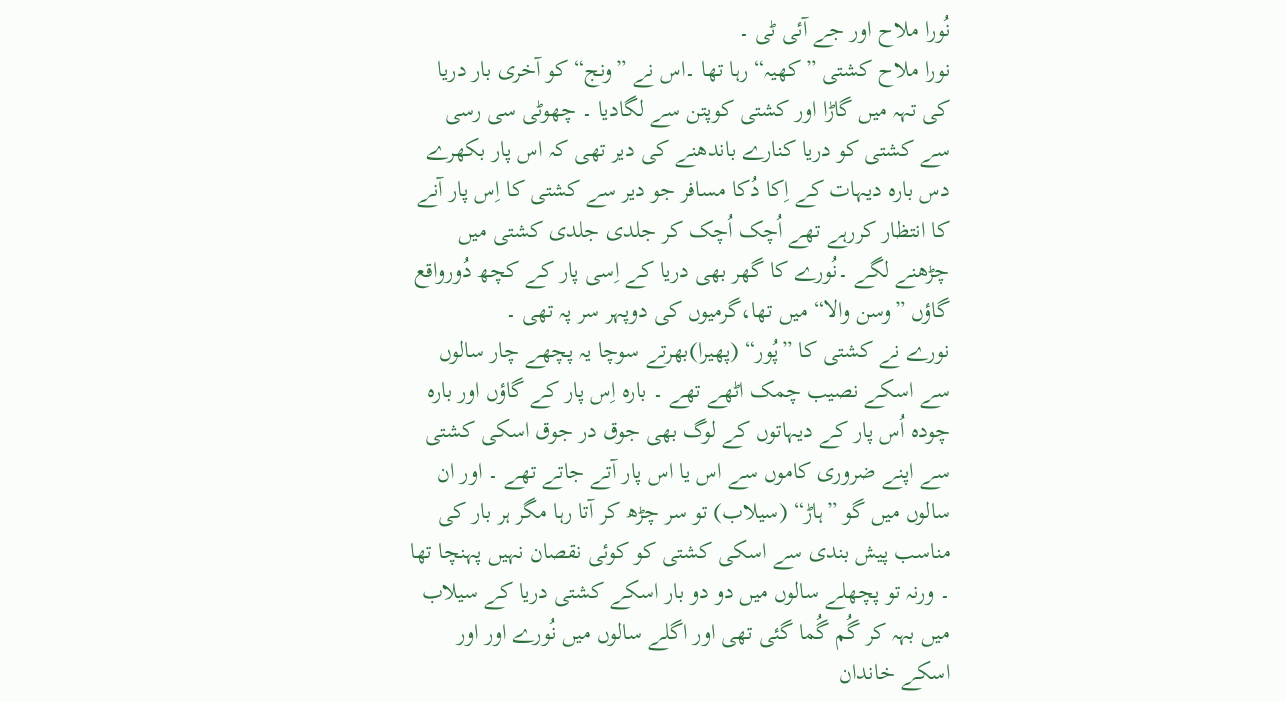نُورا ملاح اور جے آئی ٹی ۔
نورا ملاح کشتی ”کھیہ“ رہا تھا ۔اس نے ”ونج“ کو آخری بار دریا کی تہہ میں گاڑا اور کشتی کوپتن سے لگادیا ۔ چھوٹی سی رسی سے کشتی کو دریا کنارے باندھنے کی دیر تھی کہ اس پار بکھرے دس بارہ دیہات کے اِکا دُکا مسافر جو دیر سے کشتی کا اِس پار آنے کا انتظار کررہے تھے اُچک اُچک کر جلدی جلدی کشتی میں چڑھنے لگے ۔نُورے کا گھر بھی دریا کے اِسی پار کے کچھ دُورواقع گاؤں ”وسن والا“ میں تھا،گرمیوں کی دوپہر سر پہ تھی ۔
نورے نے کشتی کا ”پُور“ (پھیرا)بھرتے سوچا یہ پچھے چار سالوں سے اسکے نصیب چمک اٹھے تھے ۔ بارہ اِس پار کے گاؤں اور بارہ چودہ اُس پار کے دیہاتوں کے لوگ بھی جوق در جوق اسکی کشتی سے اپنے ضروری کاموں سے اس یا اس پار آتے جاتے تھے ۔ اور ان سالوں میں گو ”ہاڑ“ (سیلاب) تو سر چڑھ کر آتا رہا مگر ہر بار کی مناسب پیش بندی سے اسکی کشتی کو کوئی نقصان نہیں پہنچا تھا ۔ ورنہ تو پچھلے سالوں میں دو دو بار اسکے کشتی دریا کے سیلاب میں بہہ کر گُم گُما گئی تھی اور اگلے سالوں میں نُورے اور اور اسکے خاندان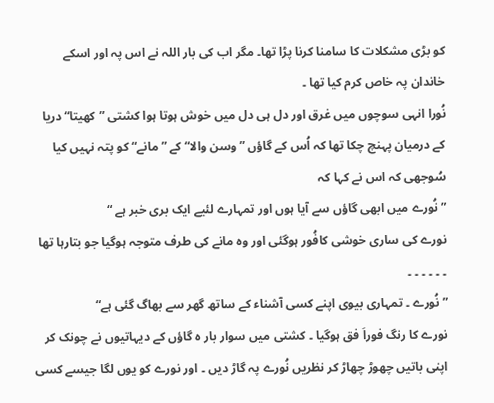کو بڑی مشکلات کا سامنا کرنا پڑا تھا۔ مگر اب کی بار اللہ نے اس پہ اور اسکے خاندان پہ خاص کرم کیا تھا ۔
نُورا انہی سوچوں میں غرق اور دل ہی دل میں خوش ہوتا ہوا کشتی ”کھیتا“ دریا کے درمیان پہنچ چکا تھا کہ اُس کے گاؤں ”وسن والا“ کے ”مانے“ کو پتہ نہیں کیا سُوجھی کہ اس نے کہا کہ
”نُورے میں ابھی گاؤں سے آیا ہوں اور تمہارے لئیے ایک بری خبر ہے “
نورے کی ساری خوشی کافُور ہوگئی اور وہ مانے کی طرف متوجہ ہوگیا جو بتارہا تھا ۔ ۔ ۔ ۔ ۔ ۔
”نُورے ۔ تمہاری بیوی اپنے کسی آشناء کے ساتھ گھر سے بھاگ گئی ہے“
نورے کا رنگ فوراَ فق ہوگیا ۔ کشتی میں سوار بار ہ گاؤں کے دیہاتیوں نے چونک کر اپنی باتیں چھوڑ چھاڑ کر نظریں نُورے پہ گاڑ دیں ۔ اور نورے کو یوں لگا جیسے کسی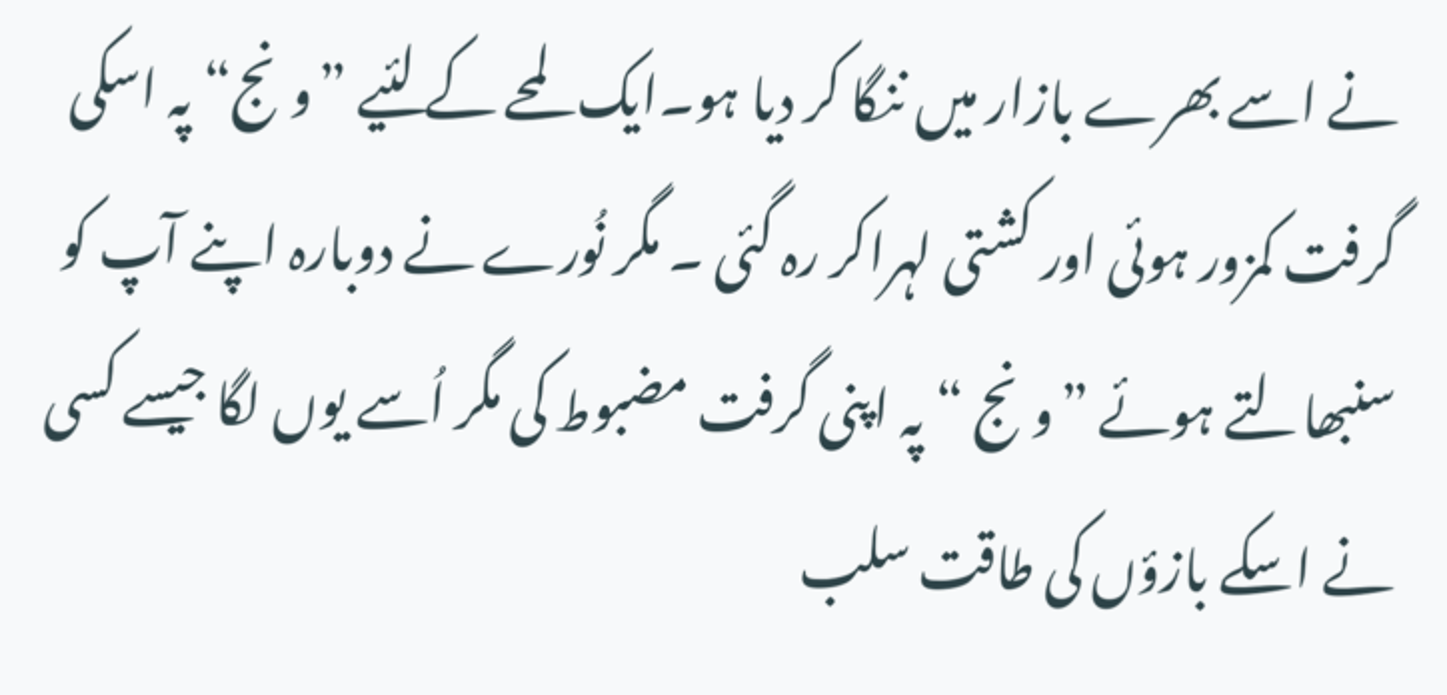نے اسے بھرے بازار میں ننگا کر دیا ہو۔ایک لمحے کے لئیے ”ونج“ پہ اسکی گرفت کمزور ہوئی اور کشتی لہراکر رہ گئی ۔ مگر نُورے نے دوبارہ اپنے آپ کو سنبھالتے ہوئے ”ونج “ پہ اپنی گرفت مضبوط کی مگر اُسے یوں لگا جیسے کسی نے اسکے بازؤں کی طاقت سلب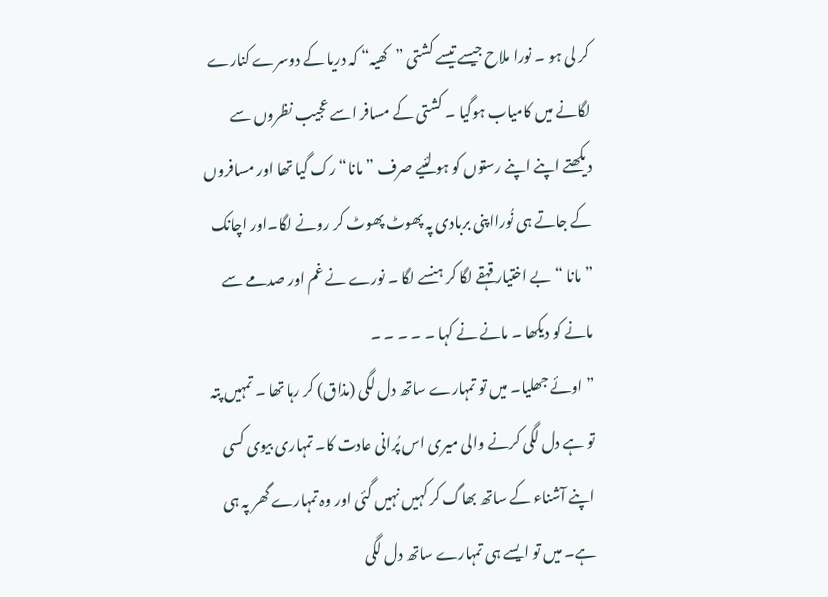کر لی ہو ۔ نورا ملاح جیسے تیسے کشتی ”کھیہ“ کہ دریا کے دوسرے کنارے لگانے میں کامیاب ہوگیا ۔ کشتی کے مسافر اسے عجیب نظروں سے دیکھتے اپنے اپنے رستوں کو ہو لئیے صرف ”مانا“ رک گیا تھا اور مسافروں کے جاتے ہی نُورااپنی بربادی پہ پھوٹ پھوٹ کر رونے لگا۔اور اچانک ”مانا “ بے اختیار قہقے لگا کر ہنسے لگا ۔ نورے نے غم اور صدمے سے مانے کو دیکھا ۔ مانے نے کہا ۔ ۔ ۔ ۔ ۔
” اوئے جھلیا۔ میں تو تمہارے ساتھ دل لگی (مذاق) کر رہا تھا ۔ تمہیں پتہ تو ہے دل لگی کرنے والی میری اس پُرانی عادت کا۔ تمہاری بیوی کسی اپنے آشناء کے ساتھ بھاگ کر کہیں نہیں گئی اور وہ تمہارے گھر پہ ہی ہے۔ میں تو ایسے ہی تمہارے ساتھ دل لگی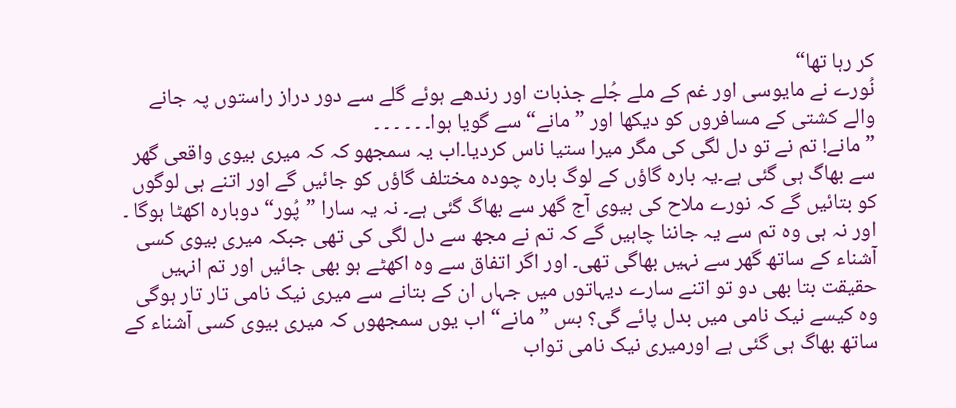کر رہا تھا“
نُورے نے مایوسی اور غم کے ملے جُلے جذبات اور رندھے ہوئے گلے سے دور دراز راستوں پہ جانے والے کشتی کے مسافروں کو دیکھا اور ”مانے“ سے گویا ہوا۔ ۔ ۔ ۔ ۔ ۔
”مانے! تم نے تو دل لگی کی مگر میرا ستیا ناس کردیا۔اب یہ سمجھو کہ کہ میری بیوی واقعی گھر سے بھاگ ہی گئی ہے۔یہ بارہ گاؤں کے لوگ بارہ چودہ مختلف گاؤں کو جائیں گے اور اتنے ہی لوگوں کو بتائیں گے کہ نورے ملاح کی بیوی آج گھر سے بھاگ گئی ہے۔ نہ یہ سارا ”پُور“ دوبارہ اکھٹا ہوگا ۔ اور نہ ہی وہ تم سے یہ جاننا چاہیں گے کہ تم نے مجھ سے دل لگی کی تھی جبکہ میری بیوی کسی آشناء کے ساتھ گھر سے نہیں بھاگی تھی۔ اور اگر اتفاق سے وہ اکھٹے ہو بھی جائیں اور تم انہیں حقیقت بتا بھی دو تو اتنے سارے دیہاتوں میں جہاں ان کے بتانے سے میری نیک نامی تار تار ہوگی وہ کیسے نیک نامی میں بدل پائے گی؟ بس ”مانے“ اب یوں سمجھوں کہ میری بیوی کسی آشناء کے ساتھ بھاگ ہی گئی ہے اورمیری نیک نامی تواب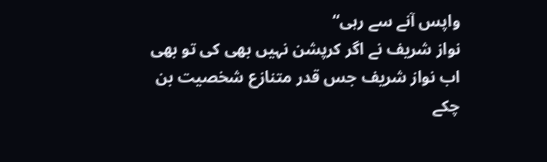واپس آنے سے رہی“
نواز شریف نے اگر کرپشن نہیں بھی کی تو بھی اب نواز شریف جس قدر متنازع شخصیت بن چکے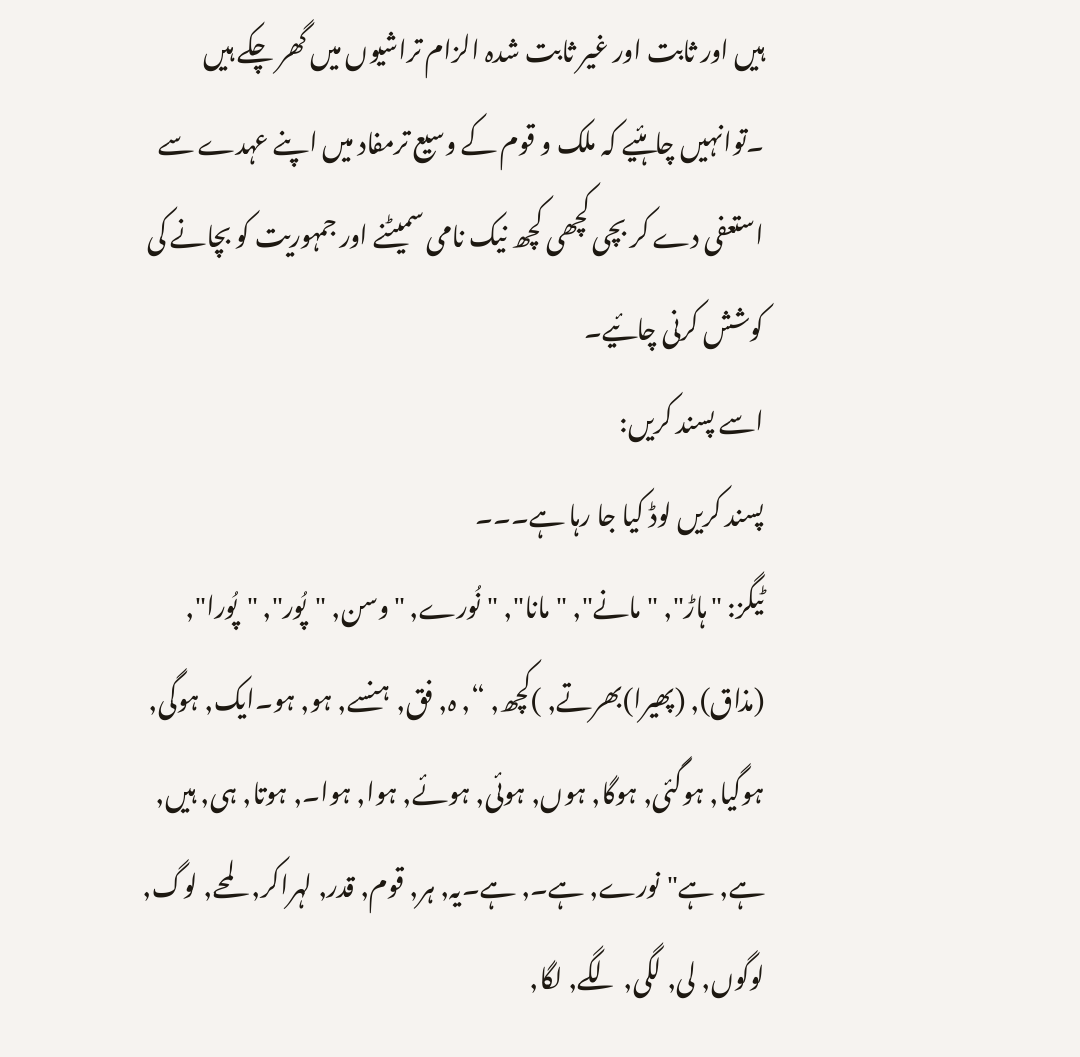ہیں اور ثابت اور غیر ثابت شدہ الزام تراشیوں میں گھر چکے ہیں ۔توانہیں چاہئیے کہ ملک و قوم کے وسیع ترمفاد میں اپنے عہدے سے استعفی دے کر بچی کچھی کچھ نیک نامی سمیٹنے اور جمہوریت کو بچانے کی کوشش کرنی چائیے۔
اسے پسند کریں:
پسند کریں لوڈ کیا جا رہا ہے۔۔۔
ٹیگز: "ہاڑ", "مانے", "مانا", "نُورے, "وسن, "پُور", "پُورا", (مذاق), (پھیرا)بھرتے, )کچھ, “, ہ, فق, ہنسے, ہو, ہو۔ایک, ہوگی, ہوگیا, ہوگئی, ہوگا, ہوں, ہوئی, ہوئے, ہوا, ہوا۔, ہوتا, ہی, ہیں, ہے, ہے"نورے, ہے۔, ہے۔یہ, ہر, قوم, قدر, لہراکر, لمحے, لوگ, لوگوں, لی, لگی, لگے, لگا,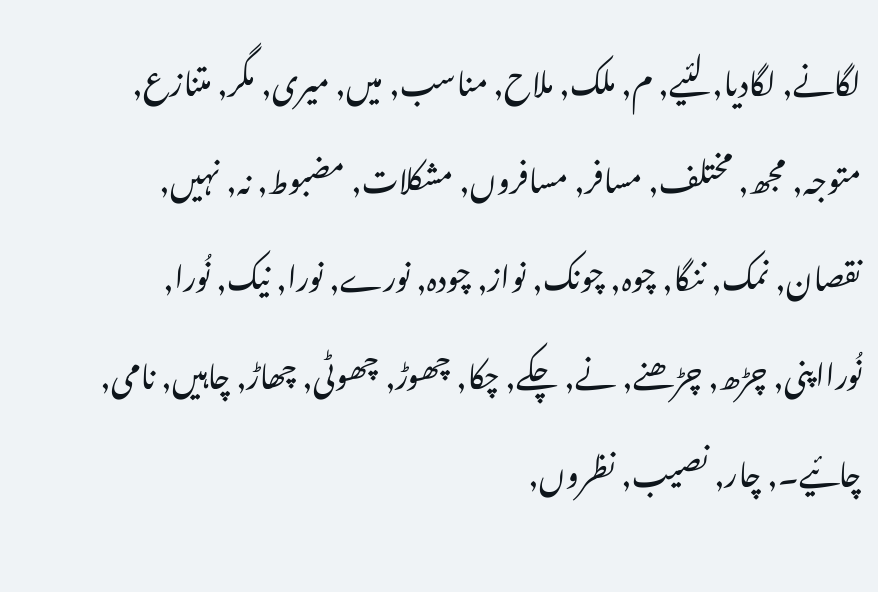لگانے, لگادیا, لئیے, م, ملک, ملاح, مناسب, میں, میری, مگر, متنازع, متوجہ, مجھ, مختلف, مسافر, مسافروں, مشکلات, مضبوط, نہ, نہیں, نقصان, نمک, ننگا, چوہ, چونک, نواز, چودہ, نورے, نورا, نیک, نُورا, نُورااپنی, چڑھ, چڑھنے, نے, چکے, چکا, چھوڑ, چھوٹی, چھاڑ, چاہیں, نامی, چائیے۔, چار, نصیب, نظروں,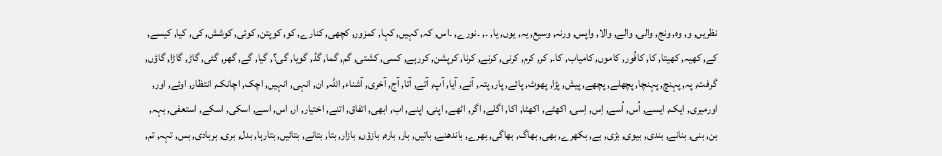نظریں, و, وہ, ونج, والی, والے, والا, واپس, ورنہ, وسیع, یہ, یوں, یا, ۔, ۔نورے, ۔اس, کہ, کہیں, کہا, کمزور, کچھی, کنارے, کو, کوپتن, کوئی, کوشش, کی, کیا, کیسے, کے, کھیہ, کھیتا, کا, کافُور, کاموں, کامیاب, کا۔, کر, کرم, کرنی, کرنے, کرنا, کرپشن, کررہے, کسی, کشتی, گم, گما, گڈ, گویا, گی؟, گیا, گے, گھر, گئی, گاڑ, گاڑا, گاؤں, گرفت, پہ, پہنچ, پہنچا, پچھلے, پچھے, پیش, پڑا, پھوٹ, پائے, پار, پتہ, آنے, آیا, آپ, آتے, آتا, آج, آخری, آشناء, اللہ, ان, انہی, انہیں, اچک, اچانک, انتظار, اوئے, اور, اورمیری, ایک, ایسے, اُس, اُسے, اِس, اِسی, اکھٹے, اکھٹا, اکا, اگلے, اگر, اٹھے, اپنی, اپنے, اب, ابھی, اتفاق, اتنے, اختیار, ار, اس, اسے, اسکی, اسکے, استعفی, بہہ, بن, بنی, بنانے, بندی, بیوی, بڑی, بے, بکھرے, بھی, بھاگ, بھاگی, بھرے, باندھنے, باتیں, بار, بارہ, بازؤں, بازار, بتا, بتانے, بتائیں, بتارہا, بدل, بری, بربادی, بس, تہہ, تم,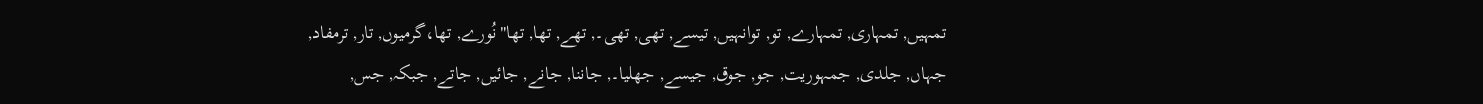تمہیں, تمہاری, تمہارے, تو, توانہیں, تیسے, تھی, تھی۔, تھے, تھا, تھا"نُورے, تھا،گرمیوں, تار, ترمفاد, جہاں, جلدی, جمہوریت, جو, جوق, جیسے, جھلیا۔, جاننا, جانے, جائیں, جاتے, جبکہ, جس,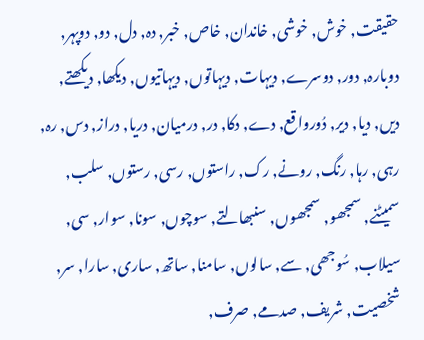حقیقت, خوش, خوشی, خاندان, خاص, خبر, دہ, دل, دو, دوپہر, دوبارہ, دور, دوسرے, دیہات, دیہاتوں, دیہاتیوں, دیکھا, دیکھتے, دیں, دیا, دیر, دُورواقع, دے, دکا, در, درمیان, دریا, دراز, دس, رہ, رہی, رہا, رنگ, رونے, رک, راستوں, رسی, رستوں, سلب, سمیٹنے, سمجھو, سمجھوں, سنبھالتے, سوچوں, سونا, سوار, سی, سیلاب, سُوجھی, سے, سالوں, سامنا, ساتھ, ساری, سارا, سر, شخصیت, شریف, صدمے, صرف,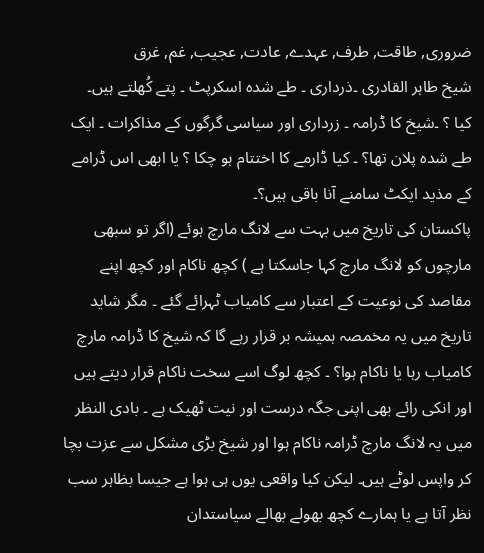ضروری, طاقت, طرف, عہدے, عادت, عجیب, غم, غرق
شیخ طاہر القادری ۔ذرداری ۔ طے شدہ اسکرپٹ ۔ پتے کُھلتے ہیں۔
کیا ؟ ۔شیخ کا ڈرامہ ۔ زرداری اور سیاسی گرگوں کے مذاکرات ۔ ایک طے شدہ پلان تھا؟ ۔ کیا ڈارمے کا اختتام ہو چکا ؟ یا ابھی اس ڈرامے کے مذید ایکٹ سامنے آنا باقی ہیں؟۔
پاکستان کی تاریخ میں بہت سے لانگ مارچ ہوئے (اگر تو سبھی مارچوں کو لانگ مارچ کہا جاسکتا ہے ) کچھ ناکام اور کچھ اپنے مقاصد کی نوعیت کے اعتبار سے کامیاب ٹہرائے گئے ۔ مگر شاید تاریخ میں یہ مخمصہ ہمیشہ بر قرار رہے گا کہ شیخ کا ڈرامہ مارچ کامیاب رہا یا ناکام ہوا؟ ۔ کچھ لوگ اسے سخت ناکام قرار دیتے ہیں اور انکی رائے بھی اپنی جگہ درست اور نیت ٹھیک ہے ۔ بادی النظر میں یہ لانگ مارچ ڈرامہ ناکام ہوا اور شیخ بڑی مشکل سے عزت بچا کر واپس لوٹے ہیں۔ لیکن کیا واقعی یوں ہی ہوا ہے جیسا بظاہر سب نظر آتا ہے یا ہمارے کچھ بھولے بھالے سیاستدان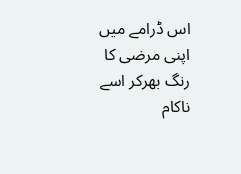اس ڈرامے میں اپنی مرضی کا رنگ بھرکر اسے ناکام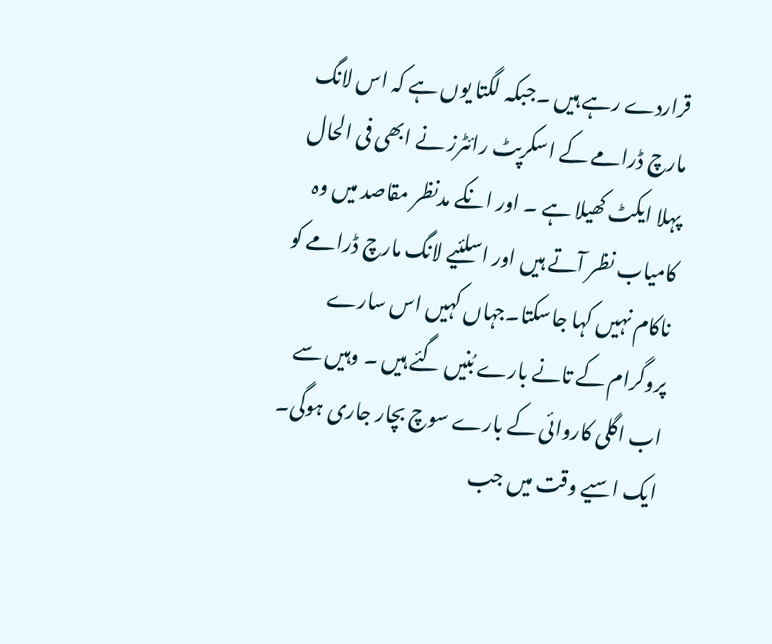قراردے رہے ہیں ۔جبکہ لگتا یوں ہے کہ اس لانگ مارچ ڈرامے کے اسکرپٹ رائٹرز نے ابھی فی الحال پہلا ایکٹ کھیلا ہے ۔ اور انکے مدنظر مقاصد میں وہ کامیاب نظر آتے ہیں اور اسلئیے لانگ مارچ ڈرامے کو ناکام نہیں کہا جاسکتا۔جہاں کہیں اس سارے پروگرام کے تانے بارے بُنیں گئے ہیں ۔ وہیں سے اب اگلی کاروائی کے بارے سوچ بچار جاری ہوگی۔
ایک اسیے وقت میں جب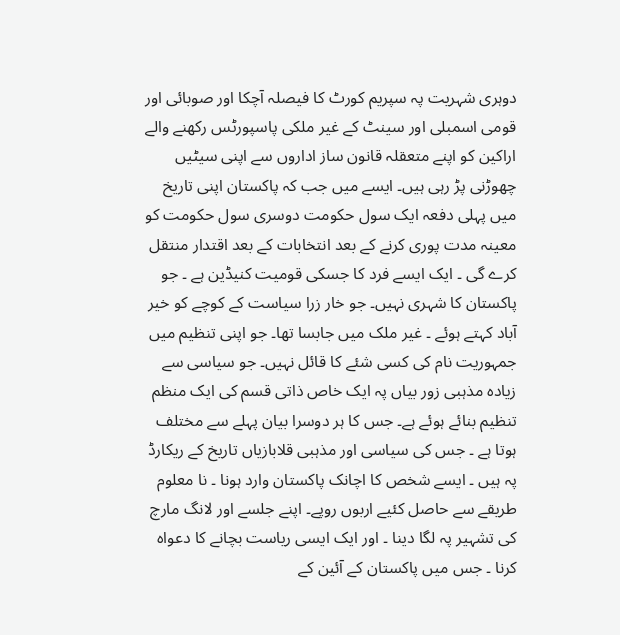دوہری شہریت پہ سپریم کورٹ کا فیصلہ آچکا اور صوبائی اور قومی اسمبلی اور سینٹ کے غیر ملکی پاسپورٹس رکھنے والے اراکین کو اپنے متعقلہ قانون ساز اداروں سے اپنی سیٹیں چھوڑنی پڑ رہی ہیں۔ ایسے میں جب کہ پاکستان اپنی تاریخ میں پہلی دفعہ ایک سول حکومت دوسری سول حکومت کو معینہ مدت پوری کرنے کے بعد انتخابات کے بعد اقتدار منتقل کرے گی ۔ ایک ایسے فرد کا جسکی قومیت کنیڈین ہے ۔ جو پاکستان کا شہری نہیں۔ جو خار زرا سیاست کے کوچے کو خیر آباد کہتے ہوئے ۔ غیر ملک میں جابسا تھا۔ جو اپنی تنظیم میں جمہوریت نام کی کسی شئے کا قائل نہیں۔ جو سیاسی سے زیادہ مذہبی زور بیاں پہ ایک خاص ذاتی قسم کی ایک منظم تنظیم بنائے ہوئے ہے۔ جس کا ہر دوسرا بیان پہلے سے مختلف ہوتا ہے ۔ جس کی سیاسی اور مذہبی قلابازیاں تاریخ کے ریکارڈ پہ ہیں ۔ ایسے شخص کا اچانک پاکستان وارد ہونا ۔ نا معلوم طریقے سے حاصل کئیے اربوں روپے۔ اپنے جلسے اور لانگ مارچ کی تشہیر پہ لگا دینا ۔ اور ایک ایسی ریاست بچانے کا دعواہ کرنا ۔ جس میں پاکستان کے آئین کے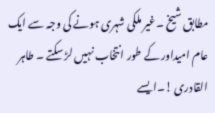مطابق شیخ ۔غیر ملکی شہری ہونے کی وجہ سے ایک عام امیداور کے طور انتخاب نہیں لڑ سکتے ۔ طاہر القادری !۔ایسے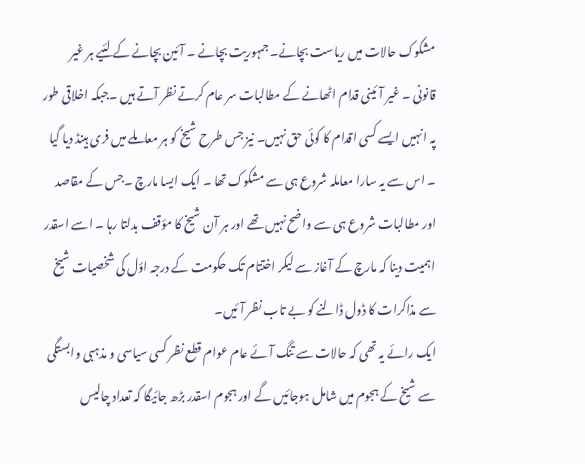مشکوک حالات میں ریاست بچانے۔ جمہوریت بچانے ۔ آئین بچانے کے لئیے ہر غیر قانونی ۔ غیر آئینی قدام اٹھانے کے مطالبات سر عام کرتے نظر آتے ہیں ۔جبکہ اخلاقی طور پہ انہیں ایسے کسی اقدام کا کوئی حق نہیں۔ نیز جس طرح شیخ کو ہر معاملے میں فری ہینڈ دیا گیا ۔ اس سے یہ سارا معاملہ شروع ہی سے مشکوک تھا ۔ ایک ایسا مارچ ۔جس کے مقاصد اور مطالبات شروع ہی سے واضح نہیں تھے اور ہر آن شیخ کا مؤقف بدلتا رہا ۔ اسے اسقدر اہمیت دینا کہ مارچ کے آغاز سے لیکر اختتام تک حکومت کے درجہ اؤل کی شخصیات شیخ سے مذاکرات کا ڈول ڈالنے کو بے تاب نظر آئیں۔
ایک رائے یہ تھی کہ حالات سے تنگ آئے عام عوام قطع نظر کسی سیاسی و مذہبی وابستگی سے شیخ کے ہجوم میں شامل ہوجائیں گے اور ہجوم اسقدر بڑھ جائیگا کہ تعداد چالیس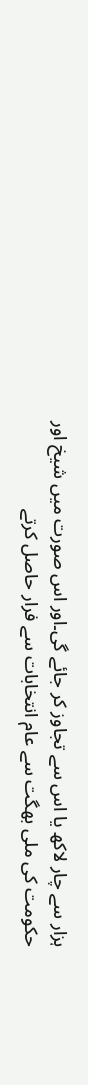ہزار سے چار لاکھ یا اس سے تجاوز کر جائے گی۔اور اس صورت میں شیخ اور حکومت کی ملی بھگت سے عام انتخابات سے فرار حاصل کرتے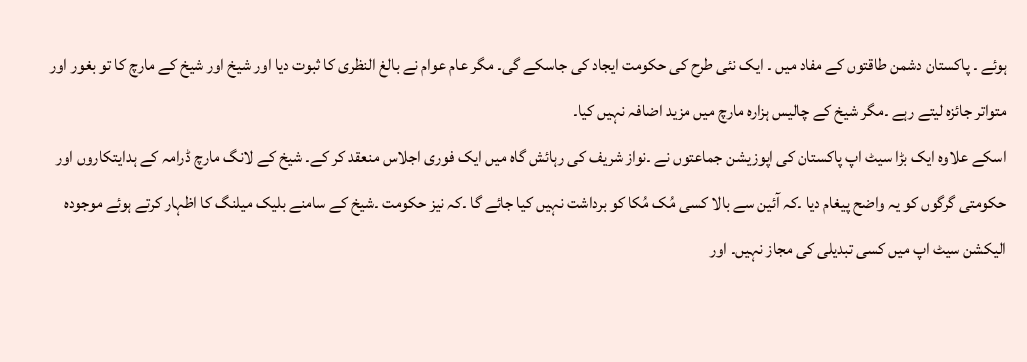ہوئے ۔ پاکستان دشمن طاقتوں کے مفاد میں ۔ ایک نئی طرح کی حکومت ایجاد کی جاسکے گی۔ مگر عام عوام نے بالغ النظری کا ثبوت دیا اور شیخ اور شیخ کے مارچ کا تو بغور اور متواتر جائزہ لیتے رہے ۔مگر شیخ کے چالیس ہزارہ مارچ میں مزید اضافہ نہیں کیا۔
اسکے علاوہ ایک بڑا سیٹ اپ پاکستان کی اپوزیشن جماعتوں نے ۔نواز شریف کی رہائش گاہ میں ایک فوری اجلاس منعقد کر کے۔ شیخ کے لانگ مارچ ڈرامہ کے ہدایتکاروں اور حکومتی گرگوں کو یہ واضح پیغام دیا ۔کہ آئین سے بالا کسی مُک مُکا کو برداشت نہیں کیا جائے گا ۔کہ نیز حکومت ۔شیخ کے سامنے بلیک میلنگ کا اظہار کرتے ہوئے موجودہ الیکشن سیٹ اپ میں کسی تبدیلی کی مجاز نہیں۔ اور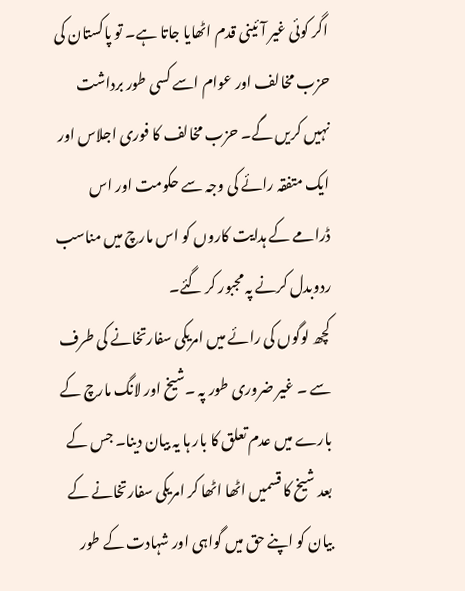اگر کوئی غیر آئینی قدم اٹھایا جاتا ہے۔ تو پاکستان کی حزب مخالف اور عوام اسے کسی طور برداشت نہیں کریں گے۔ حزب مخالف کا فوری اجلاس اور ایک متفقہ رائے کی وجہ سے حکومت اور اس ڈرامے کے ہدایت کاروں کو اس مارچ میں مناسب ردوبدل کرنے پہ مجبور کر گئے۔
کچھ لوگوں کی رائے میں امریکی سفارتخانے کی طرف سے ۔ غیر ضروری طور پہ ۔شیخ اور لانگ مارچ کے بارے میں عدم تعلق کا بار ہا یہ بیان دینا۔ جس کے بعد شیخ کا قسمیں اٹھا اٹھا کر امریکی سفارتخانے کے بیان کو اپنے حق میں گواہی اور شہادت کے طور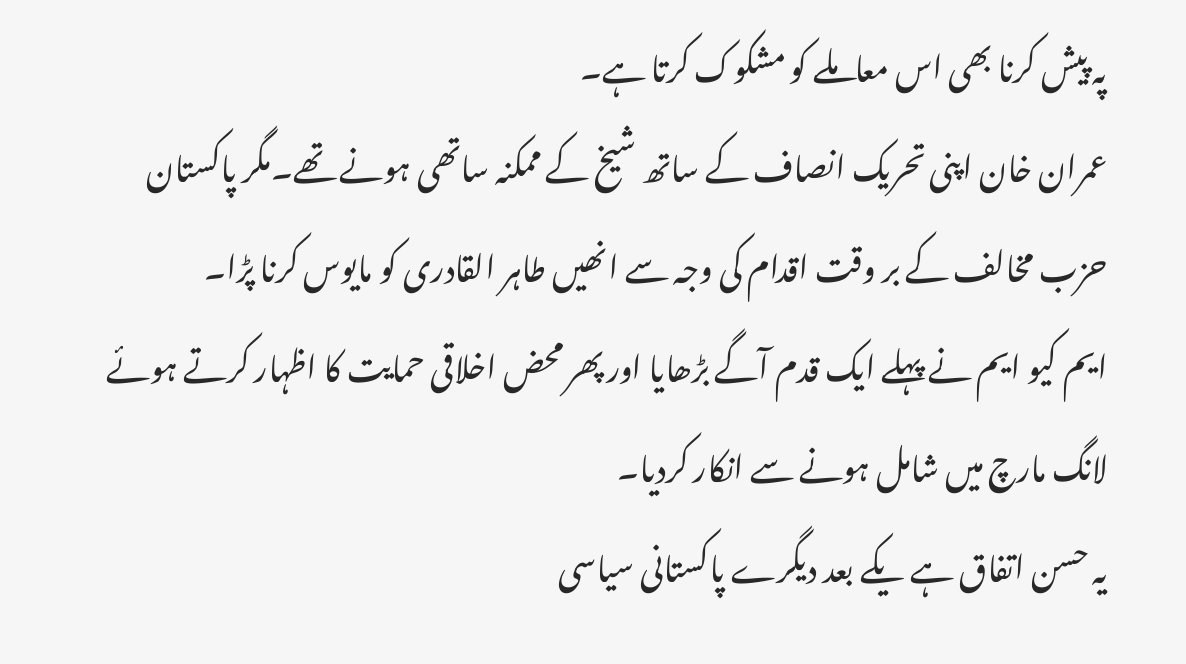پہ پیش کرنا بھی اس معاملے کو مشکوک کرتا ہے۔
عمران خان اپنی تحریک انصاف کے ساتھ شیخ کے ممکنہ ساتھی ہونے تھے۔مگر پاکستان حزب مخالف کے بر وقت اقدام کی وجہ سے انھیں طاہر القادری کو مایوس کرنا پڑا۔
ایم کیو ایم نے پہلے ایک قدم آگے بڑھایا اور پھر محض اخلاقی حمایت کا اظہار کرتے ہوئے لانگ مارچ میں شامل ہونے سے انکار کردیا۔
یہ حسن اتفاق ہے یکے بعد دیگرے پاکستانی سیاسی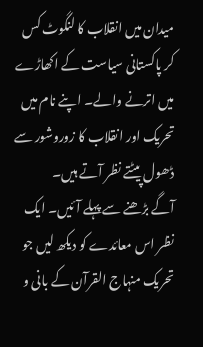میدان میں انقلاب کا لنگوٹ کس کر پاکستانی سیاست کے اکھاڑے میں اترنے والے۔ اپنے نام میں تحریک اور انقلاب کا زوروشور سے ڈھول پیٹتے نظر آتے ہیں۔
آگے بڑھنے سے پہلے آئیں۔ ایک نظر اس معائدے کو دیکھ لیں جو تحریک منہاج القرآن کے بانی و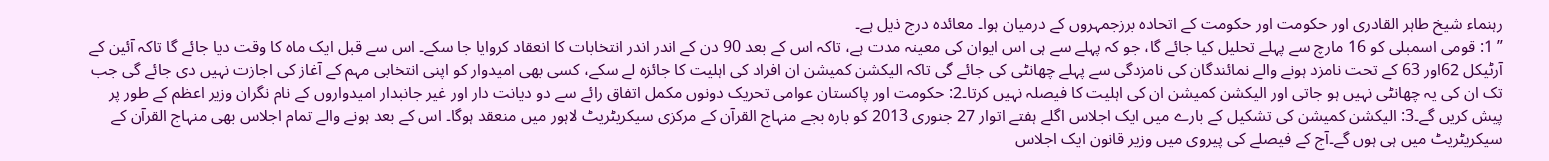رہنماء شیخ طاہر القادری اور حکومت اور حکومت کے اتحادہ برزجمہروں کے درمیان ہوا۔ معائدہ درج ذیل ہے۔
” 1: قومی اسمبلی کو 16 مارچ سے پہلے تحلیل کیا جائے گا، جو کہ پہلے سے ہی اس ایوان کی معینہ مدت ہے، تاکہ اس کے بعد 90 دن کے اندر اندر انتخابات کا انعقاد کروایا جا سکے۔ اس سے قبل ایک ماہ کا وقت دیا جائے گا تاکہ آئین کے آرٹیکل 62اور 63 کے تحت نامزد ہونے والے نمائندگان کی نامزدگی سے پہلے چھانٹی کی جائے گی تاکہ الیکشن کمیشن ان افراد کی اہلیت کا جائزہ لے سکے، کسی بھی امیدوار کو اپنی انتخابی مہم کے آغاز کی اجازت نہیں دی جائے گی جب تک ان کی یہ چھانٹی نہیں ہو جاتی اور الیکشن کمیشن ان کی اہلیت کا فیصلہ نہیں کرتا۔2: حکومت اور پاکستان عوامی تحریک دونوں مکمل اتفاق رائے سے دو دیانت دار اور غیر جانبدار امیدواروں کے نام نگران وزیر اعظم کے طور پر پیش کریں گے۔3: الیکشن کمیشن کی تشکیل کے بارے میں ایک اجلاس اگلے ہفتے اتوار 27 جنوری 2013 کو بارہ بجے منہاج القرآن کے مرکزی سیکریٹریٹ لاہور میں منعقد ہوگا۔ اس کے بعد ہونے والے تمام اجلاس بھی منہاج القرآن کے سیکریٹریٹ میں ہی ہوں گے۔آج کے فیصلے کی پیروی میں وزیر قانون ایک اجلاس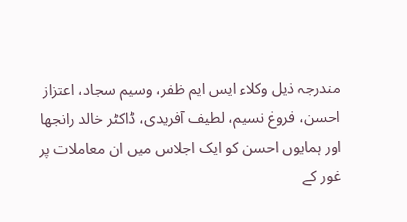مندرجہ ذیل وکلاء ایس ایم ظفر، وسیم سجاد، اعتزاز احسن، فروغ نسیم، لطیف آفریدی، ڈاکٹر خالد رانجھا اور ہمایوں احسن کو ایک اجلاس میں ان معاملات پر غور کے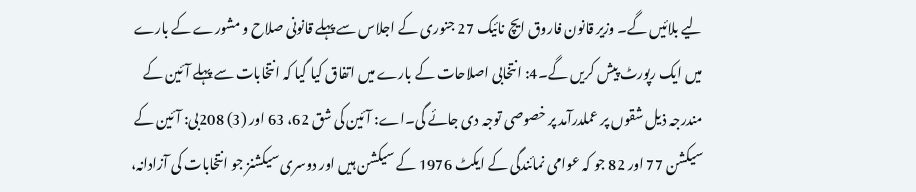لیے بلائیں گے۔ وزیر قانون فاروق ایچ نائیک 27 جنوری کے اجلاس سے پہلے قانونی صلاح و مشورے کے بارے میں ایک رپورٹ پیش کریں گے۔4: انتخابی اصلاحات کے بارے میں اتفاق کیا گیا کہ انتخابات سے پہلے آئین کے مندرجہ ذیل شقوں پر عملدرآمد پر خصوصی توجہ دی جائے گی۔اے: آئین کی شق 62، 63 اور (3) 208بی: آئین کے سیکشن 77 اور 82 جو کہ عوامی نمائندگی کے ایکٹ 1976 کے سیکشن ہیں اور دوسری سیکشنز جو انتخابات کی آزادانہ،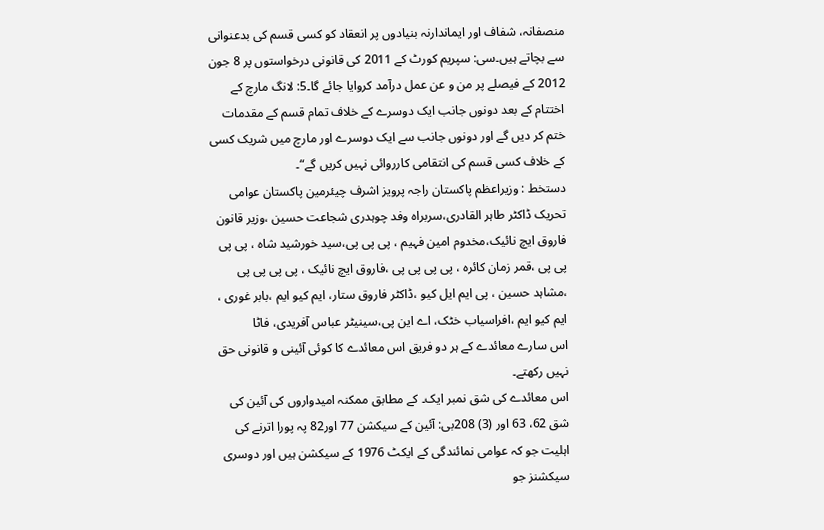منصفانہ، شفاف اور ایماندارنہ بنیادوں پر انعقاد کو کسی قسم کی بدعنوانی سے بچاتے ہیں۔سی: سپریم کورٹ کے 2011 کی قانونی درخواستوں پر 8 جون 2012 کے فیصلے پر من و عن عمل درآمد کروایا جائے گا۔5: لانگ مارچ کے اختتام کے بعد دونوں جانب ایک دوسرے کے خلاف تمام قسم کے مقدمات ختم کر دیں گے اور دونوں جانب سے ایک دوسرے اور مارچ میں شریک کسی کے خلاف کسی قسم کی انتقامی کارروائی نہیں کریں گے“۔
دستخط : وزیراعظم پاکستان راجہ پرویز اشرف چیئرمین پاکستان عوامی تحریک ڈاکٹر طاہر القادری،سربراہ وفد چوہدری شجاعت حسین ،وزیر قانون فاروق ایچ نائیک،مخدوم امین فہیم ، پی پی پی،سید خورشید شاہ ، پی پی پی پی ،قمر زمان کائرہ ، پی پی پی پی ،فاروق ایچ نائیک ، پی پی پی پی ،مشاہد حسین ، پی ایم ایل کیو ،ڈاکٹر فاروق ستار، ایم کیو ایم ،بابر غوری ، ایم کیو ایم ،افراسیاب خٹک، اے این پی،سینیٹر عباس آفریدی، فاٹا
اس سارے معائدے کے ہر دو فریق اس معائدے کا کوئی آئینی و قانونی حق نہیں رکھتے۔
اس معائدے کی شق نمبر ایک۔ کے مطابق ممکنہ امیدواروں کی آئین کی شق 62، 63 اور (3) 208بی: آئین کے سیکشن 77 اور82 پہ پورا اترنے کی اہلیت جو کہ عوامی نمائندگی کے ایکٹ 1976 کے سیکشن ہیں اور دوسری سیکشنز جو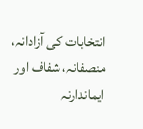انتخابات کی آزادانہ، منصفانہ، شفاف اور ایماندارنہ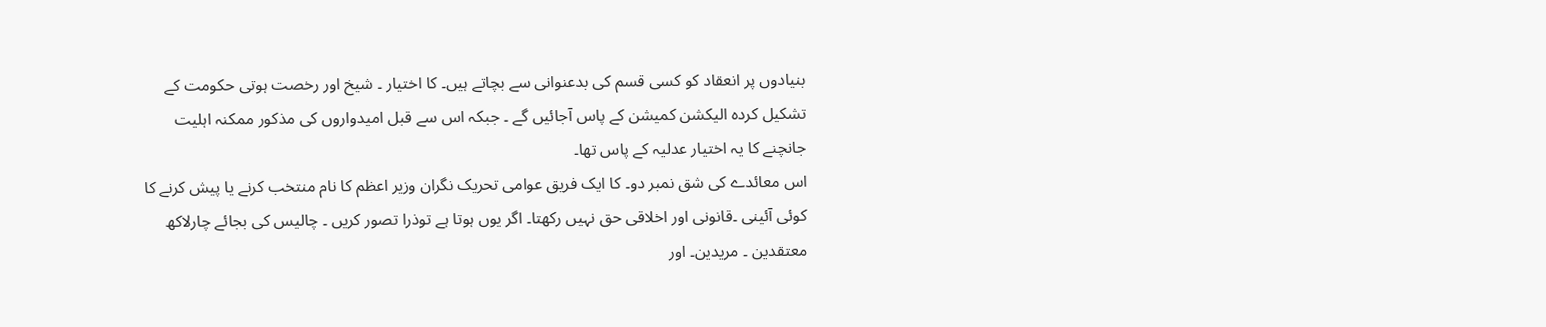بنیادوں پر انعقاد کو کسی قسم کی بدعنوانی سے بچاتے ہیں۔ کا اختیار ۔ شیخ اور رخصت ہوتی حکومت کے تشکیل کردہ الیکشن کمیشن کے پاس آجائیں گے ۔ جبکہ اس سے قبل امیدواروں کی مذکور ممکنہ اہلیت جانچنے کا یہ اختیار عدلیہ کے پاس تھا۔
اس معائدے کی شق نمبر دو۔ کا ایک فریق عوامی تحریک نگران وزیر اعظم کا نام منتخب کرنے یا پیش کرنے کا کوئی آئینی ۔قانونی اور اخلاقی حق نہیں رکھتا۔ اگر یوں ہوتا ہے توذرا تصور کریں ۔ چالیس کی بجائے چارلاکھ معتقدین ۔ مریدین۔ اور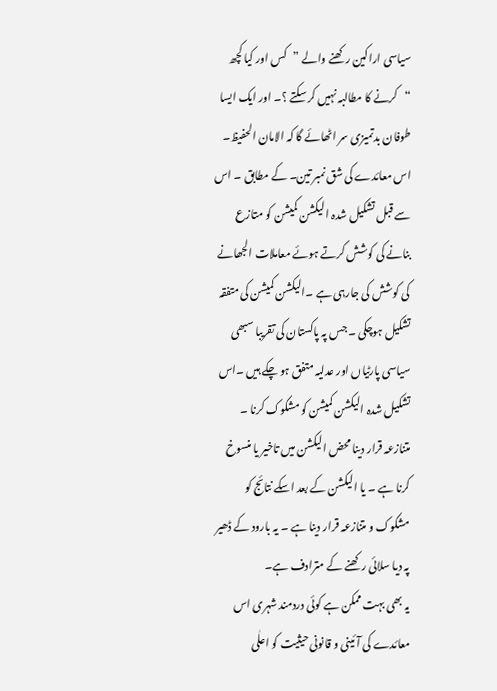سیاسی اراکین رکھنے والے ”کس اور کیا کچھ “کرنے کا مطالبہ نہیں کر سکتے ؟۔ اور ایک ایسا طوفان بدتمیزی سر اٹھائے گا کہ الامان الحفیظ۔
اس معائدے کی شق نمبر تین۔ کے مطابق ۔ اس سے قبل تشکیل شدہ الیکشن کمیشن کو متازع بنانے کی کوشش کرتے ہوئے معاملات الجھانے کی کوشش کی جارہی ہے ۔الیکشن کمیشن کی متفقہ تشکیل ہوچکی ۔ جس پہ پاکستان کی تقریبا سبھی سیاسی پارٹیاں اور عدلیہ متفق ہو چکے ہیں ۔اس تشکیل شدہ الیکشن کمیشن کو مشکوک کرنا ۔ متنازعہ قرار دینا محض الیکشن میں تاخیر یا منسوخ کرنا ہے ۔ یا الیکشن کے بعد اسکے نتائج کو مشکوک و متنازعہ قرار دینا ہے ۔ یہ بارود کے ڈھیر پہ دیا سلائی رکھنے کے مترادف ہے۔
یہ بھی بہت ممکن ہے کوئی دردمند شہری اس معائدے کی آئینی و قانونی حیثیت کو اعلٰی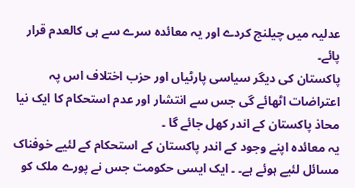عدلیہ میں چیلنج کردے اور یہ معائدہ سرے سے ہی کالعدم قرار پائے۔
پاکستان کی دیگر سیاسی پارٹیاں اور حزب اختلاف اس پہ اعتراضات اٹھائے گی جس سے انتشار اور عدم استحکام کا ایک نیا محاذ پاکستان کے اندر کھل جائے گا ۔
یہ معائدہ اپنے وجود کے اندر پاکستان کے استحکام کے لئیے خوفناک مسائل لئیے ہوئے ہے۔ ۔ ایک ایسی حکومت جس نے پورے ملک کو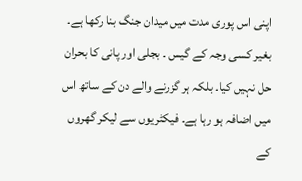اپنی اس پوری مدت میں میدان جنگ بنا رکھا ہے۔ بغیر کسی وجہ کے گیس ۔ بجلی اور پانی کا بحران حل نہیں کیا۔ بلکہ ہر گزرنے والے دن کے ساتھ اس میں اضافہ ہو رہا ہے۔ فیکٹریوں سے لیکر گھروں کے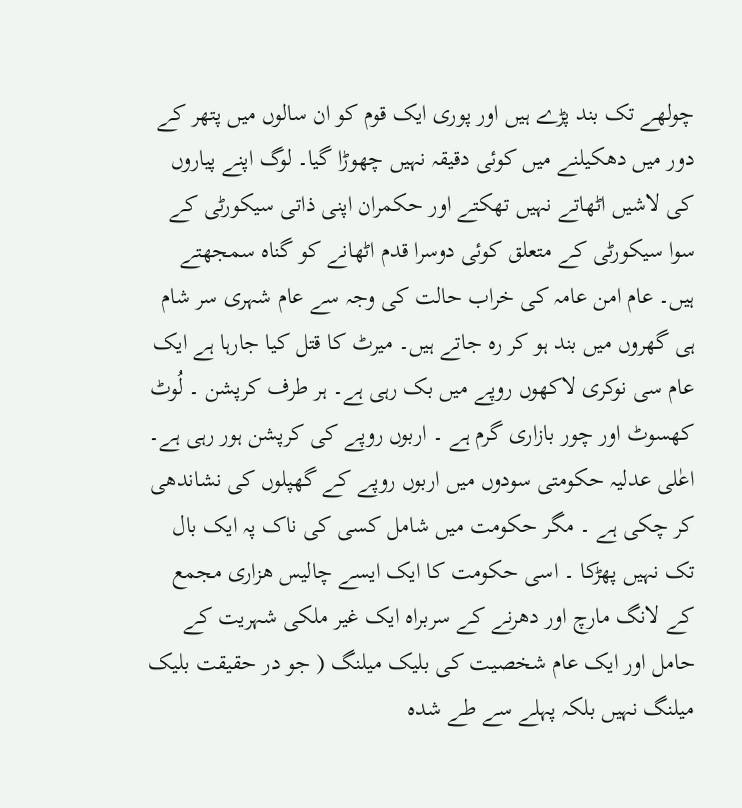چولھے تک بند پڑے ہیں اور پوری ایک قوم کو ان سالوں میں پتھر کے دور میں دھکیلنے میں کوئی دقیقہ نہیں چھوڑا گیا۔ لوگ اپنے پیاروں کی لاشیں اٹھاتے نہیں تھکتے اور حکمران اپنی ذاتی سیکورٹی کے سوا سیکورٹی کے متعلق کوئی دوسرا قدم اٹھانے کو گناہ سمجھتے ہیں۔ عام امن عامہ کی خراب حالت کی وجہ سے عام شہری سر شام ہی گھروں میں بند ہو کر رہ جاتے ہیں۔ میرٹ کا قتل کیا جارہا ہے ایک عام سی نوکری لاکھوں روپے میں بک رہی ہے۔ ہر طرف کرپشن ۔ لُوٹ کھسوٹ اور چور بازاری گرم ہے ۔ اربوں روپے کی کرپشن ہور رہی ہے۔ اعٰلی عدلیہ حکومتی سودوں میں اربوں روپے کے گھپلوں کی نشاندھی کر چکی ہے ۔ مگر حکومت میں شامل کسی کی ناک پہ ایک بال تک نہیں پھڑکا ۔ اسی حکومت کا ایک ایسے چالیس ھزاری مجمع کے لانگ مارچ اور دھرنے کے سربراہ ایک غیر ملکی شہریت کے حامل اور ایک عام شخصیت کی بلیک میلنگ ( جو در حقیقت بلیک میلنگ نہیں بلکہ پہلے سے طے شدہ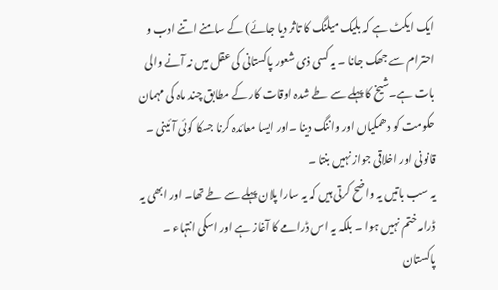ایک ایکٹ ہے کہ بلیک میلنگ کا تاثر دیا جائے) کے سامنے اتنے ادب و احترام سے جھک جانا ۔ یہ کسی ذی شعور پاکستانی کی عقل میں نہ آنے والی بات ہے۔شیخ کا پہلے سے طے شدہ اوقات کار کے مطابق چند ماہ کی مہمان حکومت کو دھمکیاں اور واننگ دینا ۔اور ایسا معائدہ کرنا جسکا کوئی آئینی ۔ قانونی اور اخلاقی جواز نہیں بنتا ۔
یہ سب باتیں یہ واضح کرتی ہیں کہ یہ سارا پلان پہلے سے طے تھا۔ اور ابھی یہ ڈرامہ ختم نہیں ہوا ۔ بلکہ یہ اس ڈرامے کا آغاز ہے اور اسکی انتہاء ۔ پاکستان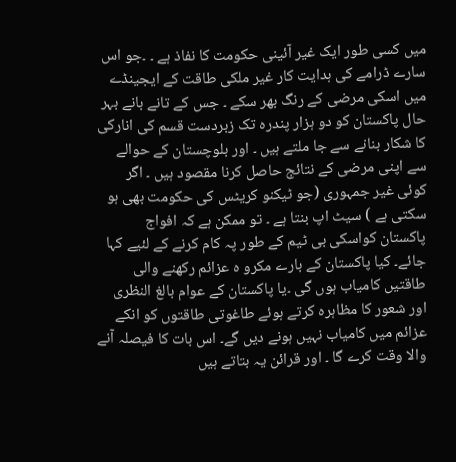میں کسی طور ایک غیر آئینی حکومت کا نفاذ ہے ۔ ۔جو اس سارے ڈرامے کی ہدایت کار غیر ملکی طاقت کے ایجینڈے میں اسکی مرضی کے رنگ بھر سکے ۔ جس کے تانے بانے بہر حال پاکستان کو دو ہزار پندرہ تک زبردست قسم کی انارکی کا شکار بنانے سے جا ملتے ہیں ۔ اور بلوچستان کے حوالے سے اپنی مرضی کے نتائج حاصل کرنا مقصود ہیں ۔ اگر کوئی غیر جمہوری (جو ٹیکنو کریٹس کی حکومت بھی ہو سکتی ہے ) سیٹ اپ بنتا ہے ۔ تو ممکن ہے کہ افواج پاکستان کواسکی بی ٹیم کے طور پہ کام کرنے کے لئیے کہا جائے۔ کیا پاکستان کے بارے مکرو ہ عزائم رکھنے والی طاقتیں کامیاب ہوں گی ۔یا پاکستان کے عوام بالغ النظری اور شعور کا مظاہرہ کرتے ہوئے طاغوتی طاقتوں کو انکے عزائم میں کامیاب نہیں ہونے دیں گے۔ اس بات کا فیصلہ آنے والا وقت کرے گا ۔ اور قرائن یہ بتاتے ہیں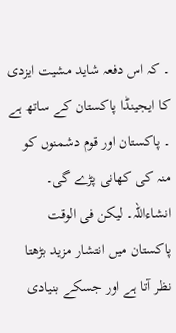۔ کہ اس دفعہ شاید مشیت ایزدی کا ایجینڈا پاکستان کے ساتھ ہے ۔ پاکستان اور قوم دشمنوں کو منہ کی کھانی پڑے گی۔ انشاءاللہ۔ لیکن فی الوقت پاکستان میں انتشار مزید بڑھتا نظر آتا ہے اور جسکے بنیادی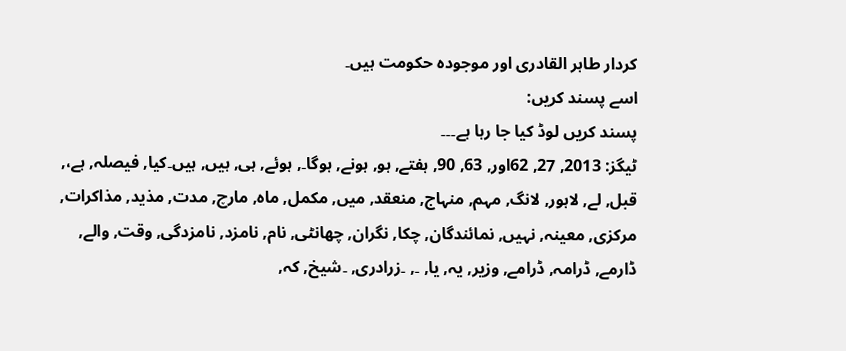کردار طاہر القادری اور موجودہ حکومت ہیں۔
اسے پسند کریں:
پسند کریں لوڈ کیا جا رہا ہے۔۔۔
ٹیگز: 2013, 27, 62اور, 63, 90, ہفتے, ہو, ہونے, ہوگا۔, ہوئے, ہی, ہیں, ہیں۔کیا, فیصلہ, ہے،, قبل, لے, لاہور, لانگ, مہم, منہاج, منعقد, میں, مکمل, ماہ, مارچ, مدت, مذید, مذاکرات, مرکزی, معینہ, نہیں, نمائندگان, چکا, نگران, چھانٹی, نام, نامزد, نامزدگی, وقت, والے, ڈارمے, ڈرامہ, ڈرامے, وزیر, یہ, یا, ۔, ۔زرادری, ۔شیخ, کہ,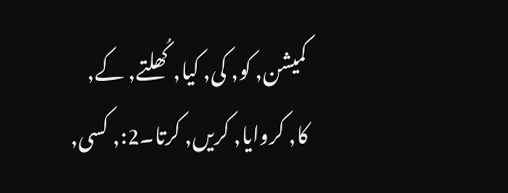کمیشن, کو, کی, کیا, کُھلتے, کے, کا, کروایا, کریں, کرتا۔2:, کسی,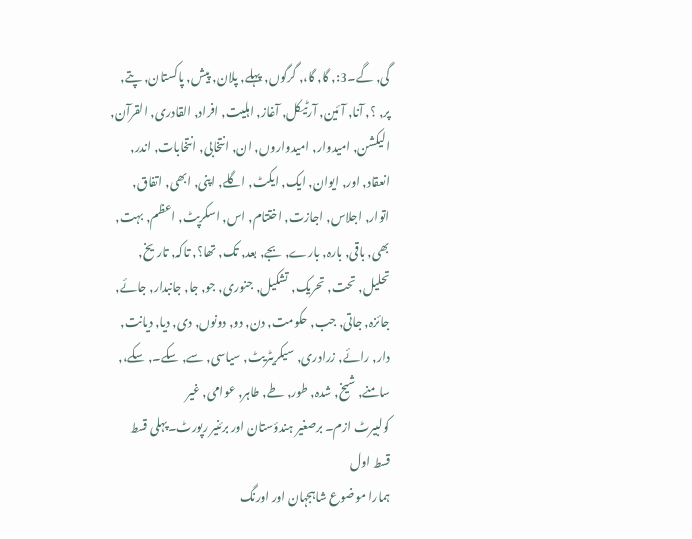گی, گے۔3:, گا, گا،, گرگوں, پہلے, پلان, پیش, پاکستان, پتے, پر, ؟, آنا, آئین, آرٹیکل, آغاز, اہلیت, افراد, القادری, القرآن, الیکشن, امیدوار, امیدواروں, ان, انتخابی, انتخابات, اندر, انعقاد, اور, ایوان, ایک, ایکٹ, اگلے, اپنی, ابھی, اتفاق, اتوار, اجلاس, اجازت, اختتام, اس, اسکرپٹ, اعظم, بہت, بھی, باقی, بارہ, بارے, بجے, بعد, تک, تھا؟, تاکہ, تاریخ, تحلیل, تحت, تحریک, تشکیل, جنوری, جو, جا, جانبدار, جائے, جائزہ, جاتی, جب, حکومت, دن, دو, دونوں, دی, دیا, دیانت, دار, رائے, زرادری, سیکریٹریٹ, سیاسی, سے, سکے۔, سکے،, سامنے, شیخ, شدہ, طور, طے, طاہر, عوامی, غیر
کولبیرٹ ازم۔ برصغیر ہندؤستان اور برئنیر رپورٹ۔پہلی قسط
قسط اول
ہمارا موضوع شاہجہان اور اورنگ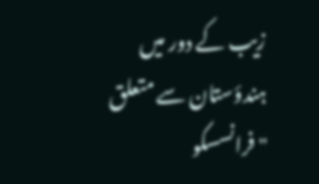زیب کے دور میں ہندؤستان سے متعلق "فرانسسکو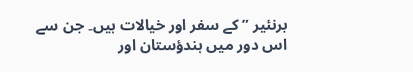برنئیر ” کے سفر اور خیالات ہیں۔ جن سے اس دور میں ہندؤستان اور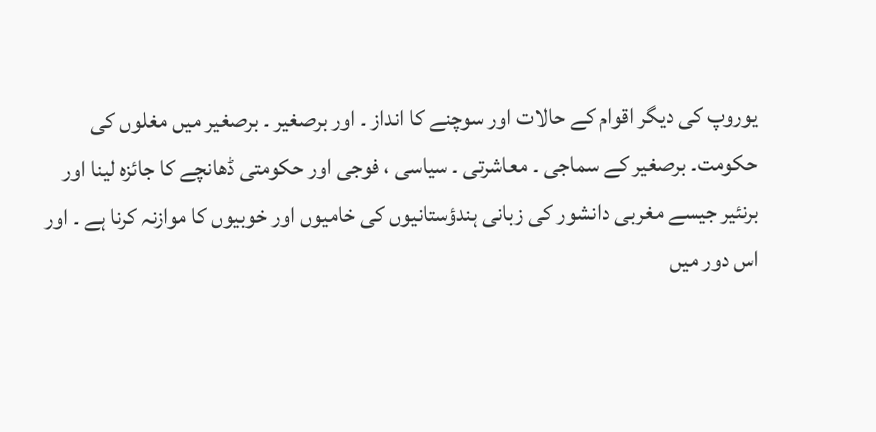یوروپ کی دیگر اقوام کے حالات اور سوچنے کا انداز ۔ اور برصغیر ۔ برصغیر میں مغلوں کی حکومت۔ برصغیر کے سماجی ۔ معاشرتی ۔ سیاسی ، فوجی اور حکومتی ڈھانچے کا جائزہ لینا اور برنئیر جیسے مغربی دانشور کی زبانی ہندؤستانیوں کی خامیوں اور خوبیوں کا موازنہ کرنا ہے ۔ اور اس دور میں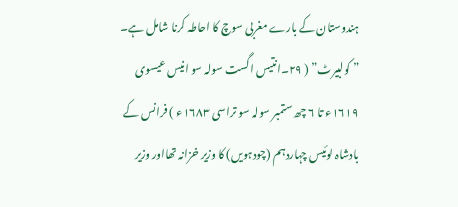ہندوستان کے بارے مغربی سوچ کا احاطہ کرنا شامل ہے۔
” کولبیرٹ” ( ۲۹۔انتیس اگست سولہ سو انیس عیسوی ۱۶۱۹ء تا ۶ چھ ستمبر سولہ سو تراسی ۱۶۸۳ء ) فرانس کے بادشاہ لوئیس چہاردہم (چودہویں) کا وزیر خزانہ تھااور وزیر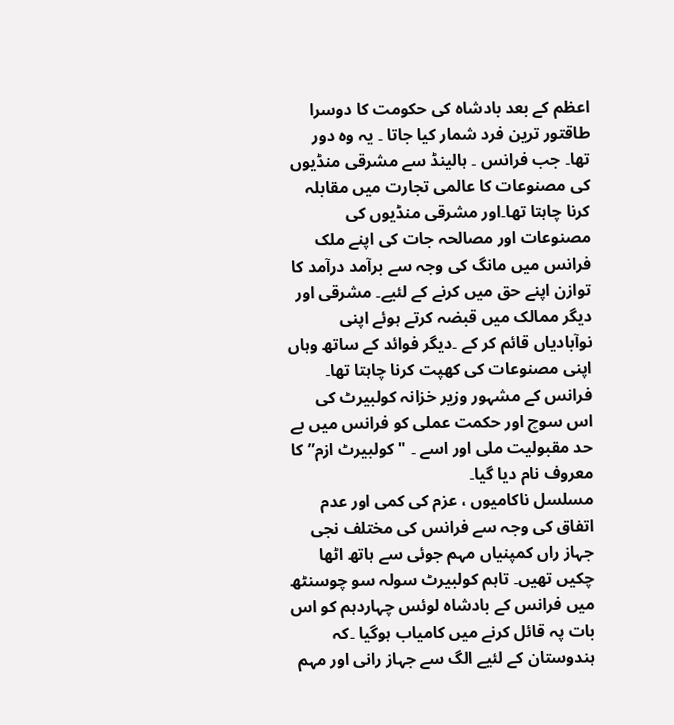اعظم کے بعد بادشاہ کی حکومت کا دوسرا طاقتور ترین فرد شمار کیا جاتا ۔ یہ وہ دور تھا۔ جب فرانس ۔ ہالینڈ سے مشرقی منڈیوں کی مصنوعات کا عالمی تجارت میں مقابلہ کرنا چاہتا تھا۔اور مشرقی منڈیوں کی مصنوعات اور مصالحہ جات کی اپنے ملک فرانس میں مانگ کی وجہ سے برآمد درآمد کا توازن اپنے حق میں کرنے کے لئیے۔ مشرقی اور دیگر ممالک میں قبضہ کرتے ہوئے اپنی نوآبادیاں قائم کر کے ۔دیگر فوائد کے ساتھ وہاں اپنی مصنوعات کی کھپت کرنا چاہتا تھا۔ فرانس کے مشہور وزیر خزانہ کولبیرٹ کی اس سوچ اور حکمت عملی کو فرانس میں بے حد مقبولیت ملی اور اسے ۔ "کولبیرٹ ازم” کا معروف نام دیا گیا۔
مسلسل ناکامیوں ، عزم کی کمی اور عدم اتفاق کی وجہ سے فرانس کی مختلف نجی جہاز راں کمپنیاں مہم جوئی سے ہاتھ اٹھا چکیں تھیں۔ تاہم کولبیرٹ سولہ سو چوسنٹھ میں فرانس کے بادشاہ لوئس چہاردہم کو اس بات پہ قائل کرنے میں کامیاب ہوگیا ۔کہ ہندوستان کے لئیے الگ سے جہاز رانی اور مہم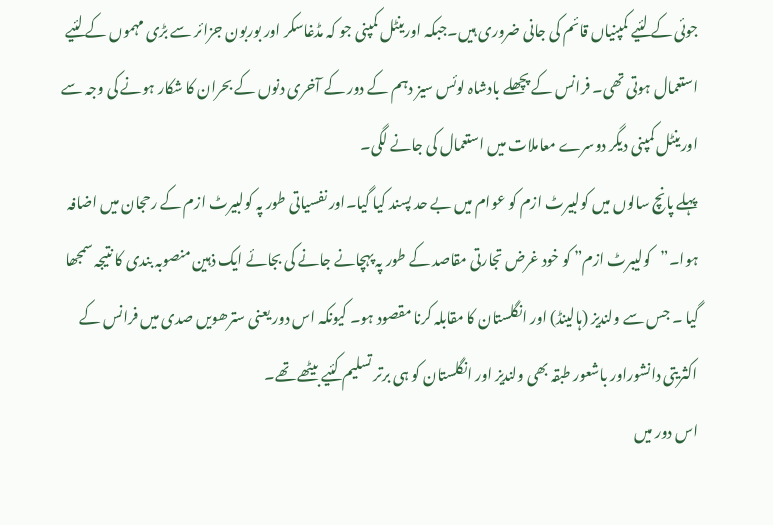جوئی کے لئیے کمپنیاں قائم کی جانی ضروری ہیں۔جبکہ اورینٹل کمپنی جو کہ مڈغاسکر اور بوربون جزائر سے بڑی مہموں کے لئیے استعمال ہوتی تھی۔ فرانس کے پچھلے بادشاہ لوئس سیز دہم کے دور کے آخری دنوں کے بحران کا شکار ہونے کی وجہ سے اورینٹل کمپنی دیگر دوسرے معاملات میں استعمال کی جانے لگی۔
پہلے پانچ سالوں میں کولبیرٹ ازم کو عوام میں بے حد پسند کیا گیا۔اور نفسیاتی طور پہ کولبیرٹ ازم کے رحجان میں اضافہ ہوا۔”کولیبرٹ ازم” کو خود غرض تجارتی مقاصد کے طور پہ پہچانے جانے کی بجائے ایک ذہین منصوبہ بندی کا نتیجہ سمجھا گیا ۔ جس سے ولندیز (ہالینڈ) اور انگلستان کا مقابلہ کرنا مقصود ہو۔ کیونکہ اس دور یعنی سترھویں صدی میں فرانس کے اکثریتی دانشوراور باشعور طبقہ بھی ولندیز اور انگلستان کو ہی برتر تسلیم کئیے بیٹھے تھے۔
اس دور میں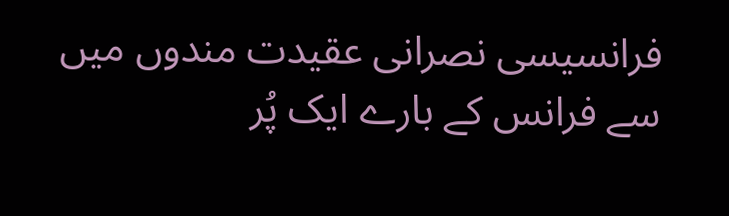فرانسیسی نصرانی عقیدت مندوں میں سے فرانس کے بارے ایک پُر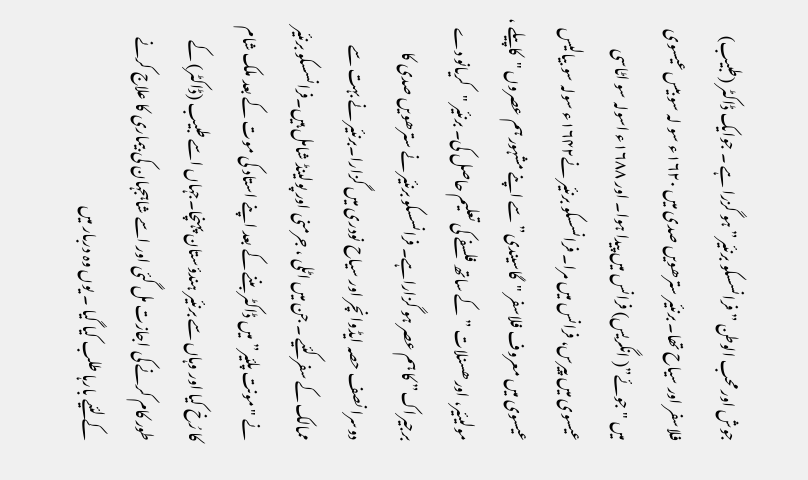جوش اور محب الوطن ” فرانسسکو برنئیر” ہو گزرا ہے ۔ جوایک ڈاکٹر (طبیب) فلاسفر اور سیاح تھا۔ برنئیر سترھویں صدی میں ۱۶۲۰ء سو لہ سو بیس عیسوی میں "جوئے”( انگریس) فرانس میں پیدا ہوا۔ اور ۱۶۸۸ء اسولہ سو اٹاسی عیسوی میں پیرس، فرانس میں مرا۔ فرانسسکو برنئیر نے۱۶۴۲ء سولہ سو بیالیس عیسوی میں معروف فلاسفر "گاسیندی” سے اپنے مشہور ہم عصروں "کاپیلے ، مولیئیر، اور ھسنلات ” کے ساتھ فلسفے کی تعلیم حاصل کی۔ برنئیر "کریانو دے برجیراک” کا ہم عصر ہو گزاراہے۔ فرانسسکو برنئیر نے سترھویں صدی کا دوسرا نصف حصہ ایڈوانچر اور سیاح نودری میں گزارا۔برنئیر نے بہت سے ممالک کے سفر کئیے ۔ جن میں اٹلی ، جرمنی اور پولینڈ شامل ہیں۔فرانسسکو برنئیر نے "مونت پلئیر” میں ڈاکٹر بننے کے بعد اپنے استاد کی موت کے بعد ملک شام کا رُخ کیا اور وہاں سے برنئیر ہندؤستان پہنچا۔جہاں اسے طبیب (ڈاکٹر) کے طور کام کرنے کی اجازت مل گئی اور اسے شاہجہان کی بیماری کا علاج کرنے کے لئیے بارہا طلب کیا گیا ۔ یوں وہ دربار میں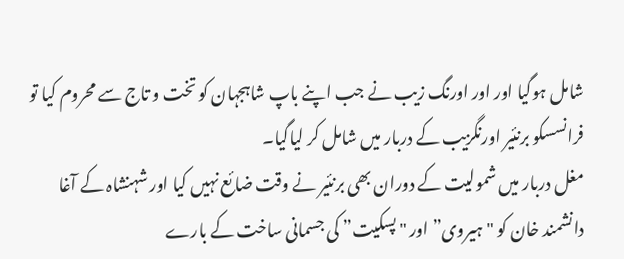شامل ہوگیا اور اور اورنگ زیب نے جب اپنے باپ شاہجہان کو تخت و تاج سے محروم کیا تو فرانسسکو برنئیر اورنگزیب کے دربار میں شامل کر لیاگیا۔
مغل دربار میں شمولیت کے دوران بھی برنئیر نے وقت ضائع نہیں کیا اور شہنشاہ کے آغا دانشمند خان کو "ہیروی” اور "پسکیت” کی جسمانی ساخت کے بارے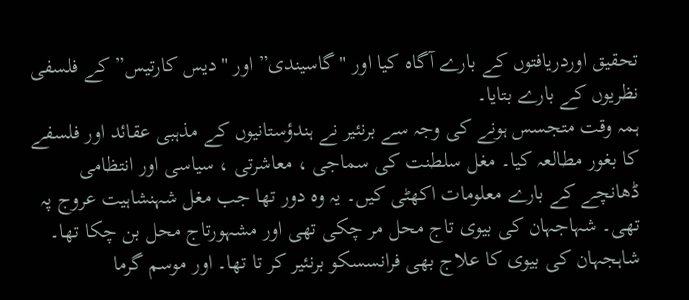تحقیق اوردریافتوں کے بارے آگاہ کیا اور "گاسیندی” اور "دیس کارتیس” کے فلسفی نظریوں کے بارے بتایا۔
ہمہ وقت متجسس ہونے کی وجہ سے برنئیر نے ہندؤستانیوں کے مذہبی عقائد اور فلسفے کا بغور مطالعہ کیا۔ مغل سلطنت کی سماجی ، معاشرتی ، سیاسی اور انتظامی ڈھانچے کے بارے معلومات اکھٹی کیں۔ یہ وہ دور تھا جب مغل شہنشاہیت عروج پہ تھی۔ شہاجہان کی بیوی تاج محل مر چکی تھی اور مشہورتاج محل بن چکا تھا۔ شاہجہان کی بیوی کا علاج بھی فرانسسکو برنئیر کر تا تھا۔ اور موسم گرما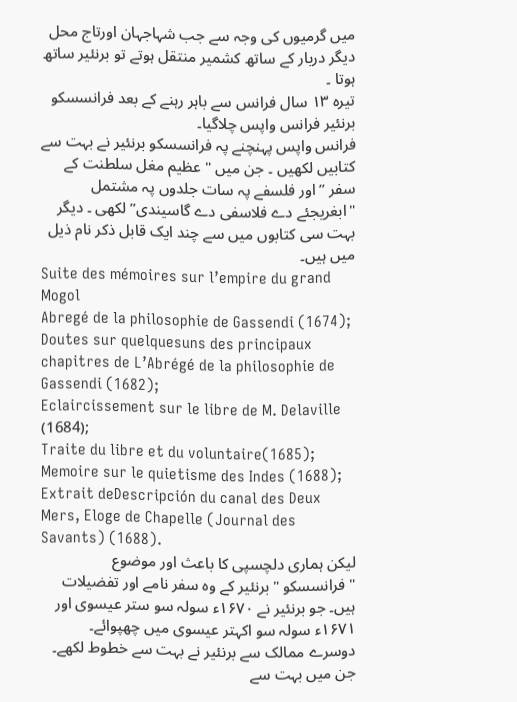میں گرمیوں کی وجہ سے جب شہاجہان اورتاج محل دیگر دربار کے ساتھ کشمیر منتقل ہوتے تو برنئیر ساتھ ہوتا ۔
تیرہ ۱۳ سال فرانس سے باہر رہنے کے بعد فرانسسکو برنئیر فرانس واپس چلاگیا۔
فرانس واپس پہنچنے پہ فرانسسکو برنئیر نے بہت سے کتابیں لکھیں ۔ جن میں "عظیم مغل سلطنت کے سفر ” اور فلسفے پہ سات جلدوں پہ مشتمل "ابغریجئے دے فلاسفی دے گاسیندی” لکھی ۔ دیگر بہت سی کتابوں میں سے چند ایک قابل ذکر نام ذیل میں ہیں۔
Suite des mémoires sur l’empire du grand Mogol
Abregé de la philosophie de Gassendi (1674);
Doutes sur quelquesuns des principaux
chapitres de L’Abrégé de la philosophie de Gassendi (1682);
Eclaircissement sur le libre de M. Delaville (1684);
Traite du libre et du voluntaire(1685);
Memoire sur le quietisme des Indes (1688);
Extrait deDescripción du canal des Deux Mers, Eloge de Chapelle (Journal des Savants) (1688).
لیکن ہماری دلچسپی کا باعث اور موضوع "فرانسسکو "برنئیر کے وہ سفر نامے اور تفضیلات ہیں۔ جو برنئیر نے ۱۶۷۰ء سولہ سو ستر عیسوی اور ۱۶۷۱ء سولہ سو اکہتر عیسوی میں چھپوائے۔
دوسرے ممالک سے برنئیر نے بہت سے خطوط لکھے۔ جن میں بہت سے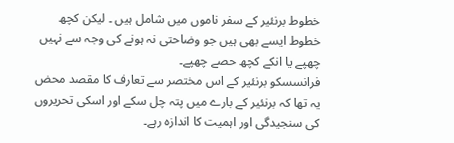خطوط برنئیر کے سفر ناموں میں شامل ہیں ۔ لیکن کچھ خطوط ایسے بھی ہیں جو وضاحتی نہ ہونے کی وجہ سے نہیں چھپے یا انکے کچھ حصے چھپے۔
فرانسسکو برنئیر کے اس مختصر سے تعارف کا مقصد محض یہ تھا کہ برنئیر کے بارے میں پتہ چل سکے اور اسکی تحریروں کی سنجیدگی اور اہمیت کا اندازہ رہے۔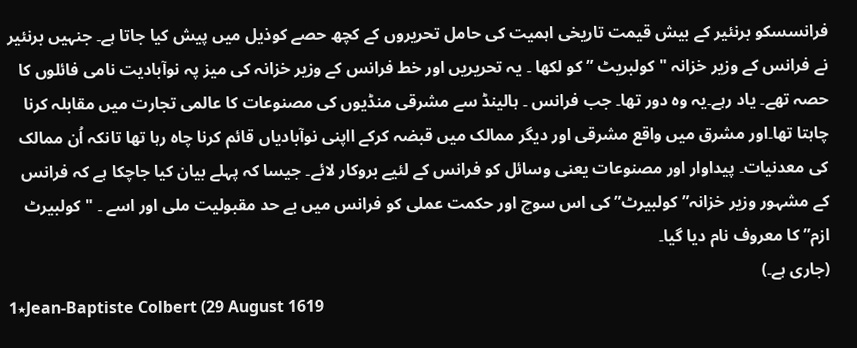فرانسسکو برنئیر کے بیش قیمت تاریخی اہمیت کی حامل تحریروں کے کچھ حصے کوذیل میں پیش کیا جاتا ہے۔ جنہیں برنئیر نے فرانس کے وزیر خزانہ "کولبریٹ ” کو لکھا ۔ یہ تحریریں اور خط فرانس کے وزیر خزانہ کی میز پہ نوآبادیت نامی فائلوں کا حصہ تھے۔ یاد رہے۔یہ وہ دور تھا۔ جب فرانس ۔ ہالینڈ سے مشرقی منڈیوں کی مصنوعات کا عالمی تجارت میں مقابلہ کرنا چاہتا تھا۔اور مشرق میں واقع مشرقی اور دیگر ممالک میں قبضہ کرکے ااپنی نوآبادیاں قائم کرنا چاہ رہا تھا تانکہ اُن ممالک کی معدنیات۔ پیداوار اور مصنوعات یعنی وسائل کو فرانس کے لئیے بروکار لائے۔ جیسا کہ پہلے بیان کیا جاچکا ہے کہ فرانس کے مشہور وزیر خزانہ” کولبیرٹ” کی اس سوچ اور حکمت عملی کو فرانس میں بے حد مقبولیت ملی اور اسے ۔ "کولبیرٹ ازم” کا معروف نام دیا گیا۔
(جاری ہے۔)
1٭Jean-Baptiste Colbert (29 August 1619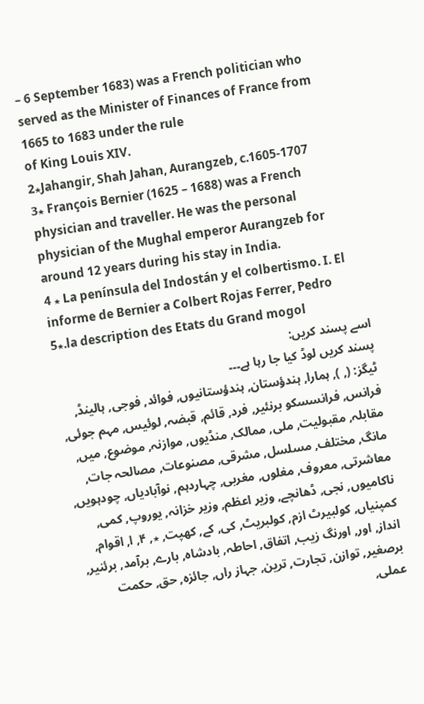– 6 September 1683) was a French politician who served as the Minister of Finances of France from 1665 to 1683 under the rule
of King Louis XIV.
2٭Jahangir, Shah Jahan, Aurangzeb, c.1605-1707
3٭ François Bernier (1625 – 1688) was a French physician and traveller. He was the personal physician of the Mughal emperor Aurangzeb for around 12 years during his stay in India.
4 ٭ La península del Indostán y el colbertismo. I. El informe de Bernier a Colbert Rojas Ferrer, Pedro
٭5.la description des Etats du Grand mogol
اسے پسند کریں:
پسند کریں لوڈ کیا جا رہا ہے۔۔۔
ٹیگز: (, ), ہمارا, ہندؤستان, ہندؤستانیوں, فوائد, فوجی, ہالینڈ, فرانس, فرانسسکو برنئیر, فرد, قائم, قبضہ, لوئیس, مہم جوئی, مقابلہ, مقبولیت, ملی, ممالک, منڈیوں, موازنہ, موضوع, میں, مانگ, مختلف, مسلسل, مشرقی, مصنوعات, مصالحہ جات, معاشرتی, معروف, مغلوں, مغربی, چہاردہم, نوآبادیاں, چودہویں, ناکامیوں, نجی, ڈھانچے, وزیر اعظم, وزیر خزانہ, یوروپ, کمی, کمپنیاں, کولبیرٹ ازم, کولبریٹ, کی, کے, کھپت, ٭, ۴, ا, اقوام, انداز, اور, اورنگ زیب, اتفاق, احاطہ, بادشاہ, بارے, برآمد, برئنیر, برصغیر, توازن, تجارت, ترین, جہاز راں, جائزہ, حق, حکمت عملی,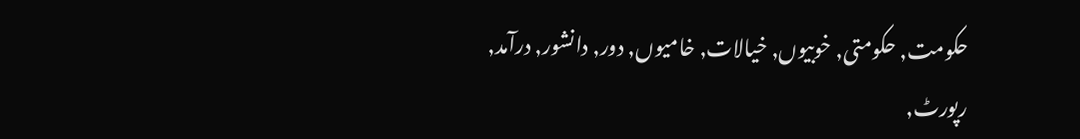حکومت, حکومتی, خوبیوں, خیالات, خامیوں, دور, دانشور, درآمد, رپورٹ,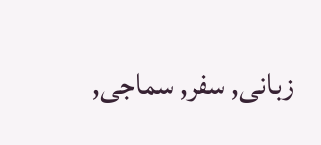زبانی, سفر, سماجی,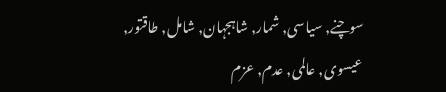سوچنے, سیاسی, شمار, شاہجہان, شامل, طاقتور, عیسوی, عالمی, عدم, عزم